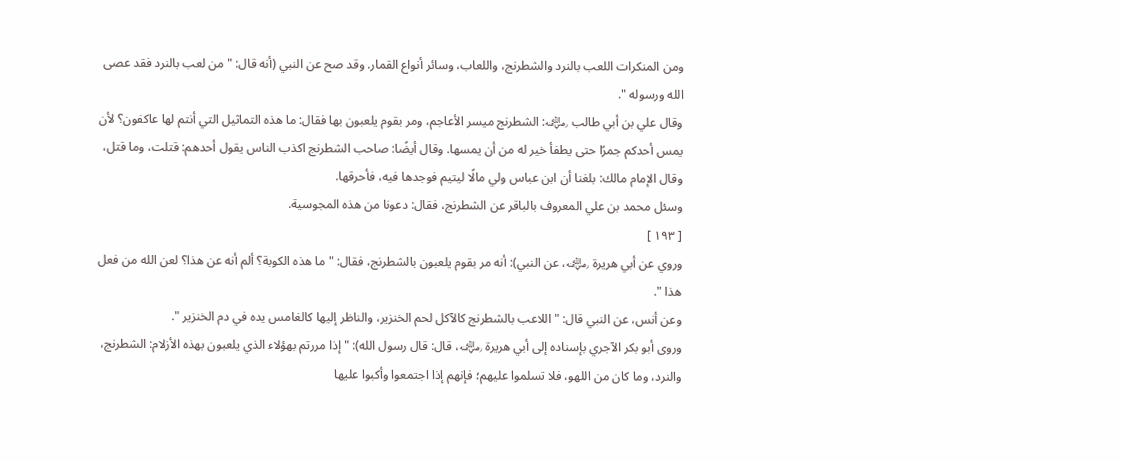ومن المنكرات اللعب بالنرد والشطرنج، واللعاب، وسائر أنواع القمار. وقد صح عن النبي (أنه قال: " من لعب بالنرد فقد عصى الله ورسوله ".
وقال علي بن أبي طالب ﵁: الشطرنج ميسر الأعاجم، ومر بقوم يلعبون بها فقال: ما هذه التماثيل التي أنتم لها عاكفون؟ لأن يمس أحدكم جمرًا حتى يطفأ خير له من أن يمسها. وقال أيضًا: صاحب الشطرنج اكذب الناس يقول أحدهم: قتلت، وما قتل، وقال الإمام مالك: بلغنا أن ابن عباس ولي مالًا ليتيم فوجدها فيه، فأحرقها.
وسئل محمد بن علي المعروف بالباقر عن الشطرنج، فقال: دعونا من هذه المجوسية.
[ ١٩٣ ]
وروي عن أبي هريرة ﵁، عن النبي): أنه مر بقوم يلعبون بالشطرنج، فقال: " ما هذه الكوبة؟ ألم أنه عن هذا؟ لعن الله من فعل هذا ".
وعن أنس، عن النبي قال: " اللاعب بالشطرنج كالآكل لحم الخنزير، والناظر إليها كالغامس يده في دم الخنزير ".
وروى أبو بكر الآجري بإسناده إلى أبي هريرة ﵁، قال: قال رسول الله): " إذا مررتم بهؤلاء الذي يلعبون بهذه الأزلام: الشطرنج، والنرد، وما كان من اللهو، فلا تسلموا عليهم؛ فإنهم إذا اجتمعوا وأكبوا عليها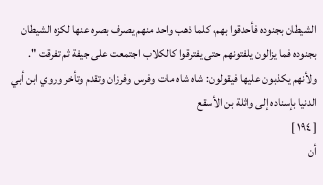الشيطان بجنوده فأحدقوا بهم، كلما ذهب واحد منهم يصرف بصره عنها لكزه الشيطان بجنوده فما يزالون يلفتونهم حتى يفترقوا كالكلاب اجتمعت على جيفة ثم تفرقت ". ولأنهم يكذبون عليها فيقولون: شاه شاه مات وفرس وفرزان وتقدم وتأخر وروي ابن أبي الدنيا بإسناده إلى واثلة بن الأسقع
[ ١٩٤ ]
أن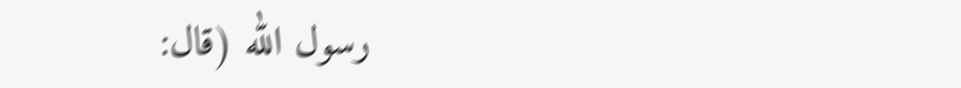رسول الله (قال: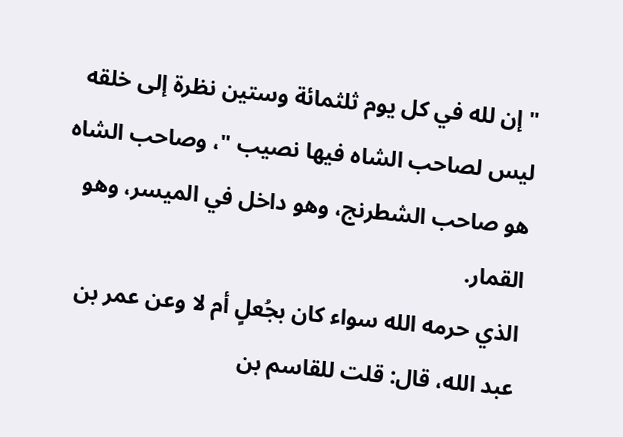" إن لله في كل يوم ثلثمائة وستين نظرة إلى خلقه ليس لصاحب الشاه فيها نصيب "، وصاحب الشاه هو صاحب الشطرنج، وهو داخل في الميسر، وهو القمار.
الذي حرمه الله سواء كان بجُعلٍ أم لا وعن عمر بن عبد الله، قال: قلت للقاسم بن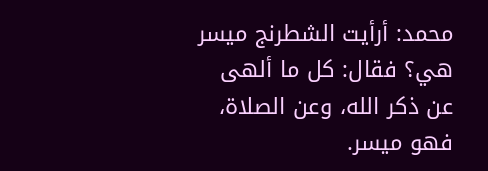محمد: أرأيت الشطرنج ميسر هي؟ فقال: كل ما ألهى عن ذكر الله، وعن الصلاة، فهو ميسر.